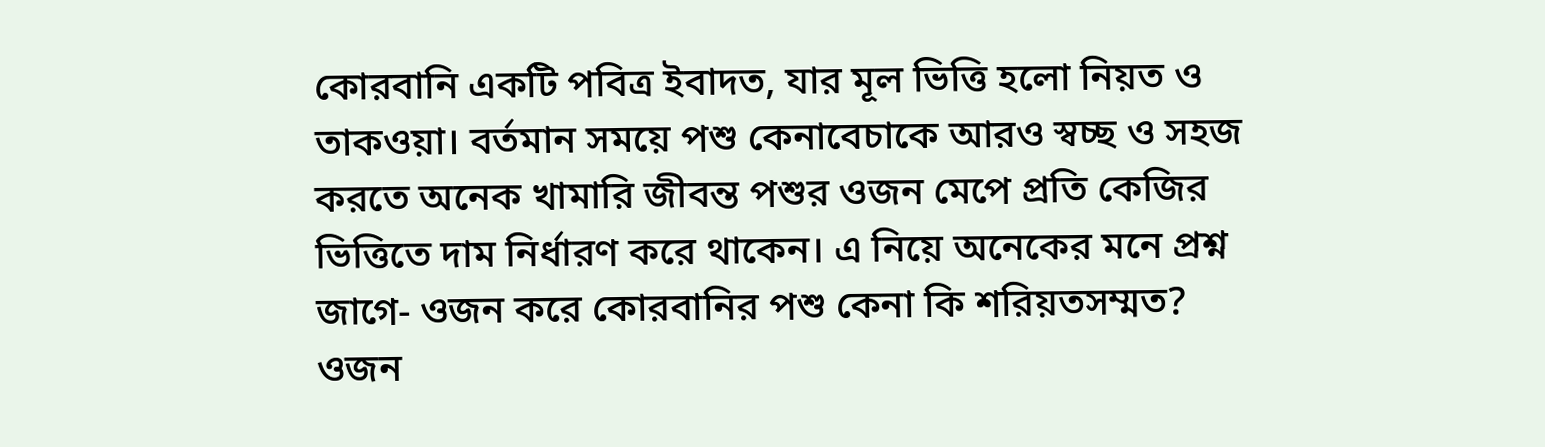কোরবানি একটি পবিত্র ইবাদত, যার মূল ভিত্তি হলো নিয়ত ও তাকওয়া। বর্তমান সময়ে পশু কেনাবেচাকে আরও স্বচ্ছ ও সহজ করতে অনেক খামারি জীবন্ত পশুর ওজন মেপে প্রতি কেজির ভিত্তিতে দাম নির্ধারণ করে থাকেন। এ নিয়ে অনেকের মনে প্রশ্ন জাগে- ওজন করে কোরবানির পশু কেনা কি শরিয়তসম্মত?
ওজন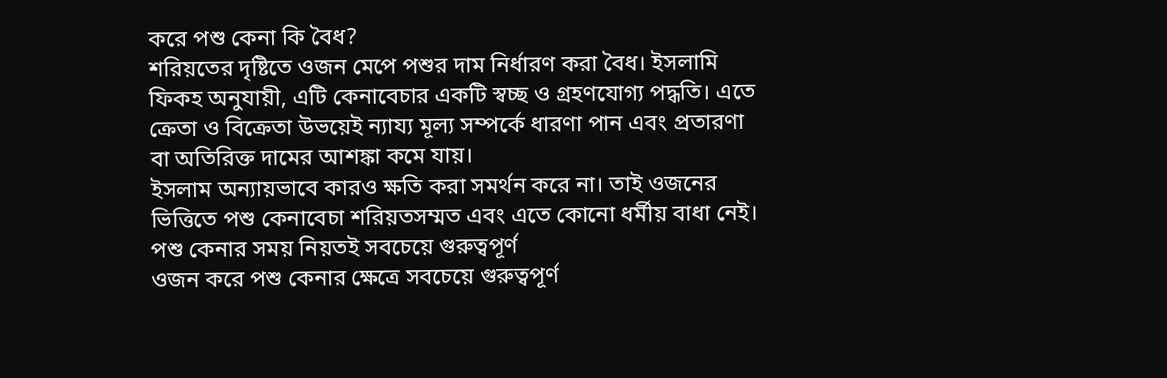করে পশু কেনা কি বৈধ?
শরিয়তের দৃষ্টিতে ওজন মেপে পশুর দাম নির্ধারণ করা বৈধ। ইসলামি ফিকহ অনুযায়ী, এটি কেনাবেচার একটি স্বচ্ছ ও গ্রহণযোগ্য পদ্ধতি। এতে ক্রেতা ও বিক্রেতা উভয়েই ন্যায্য মূল্য সম্পর্কে ধারণা পান এবং প্রতারণা বা অতিরিক্ত দামের আশঙ্কা কমে যায়।
ইসলাম অন্যায়ভাবে কারও ক্ষতি করা সমর্থন করে না। তাই ওজনের ভিত্তিতে পশু কেনাবেচা শরিয়তসম্মত এবং এতে কোনো ধর্মীয় বাধা নেই।
পশু কেনার সময় নিয়তই সবচেয়ে গুরুত্বপূর্ণ
ওজন করে পশু কেনার ক্ষেত্রে সবচেয়ে গুরুত্বপূর্ণ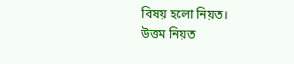বিষয় হলো নিয়ত।
উত্তম নিয়ত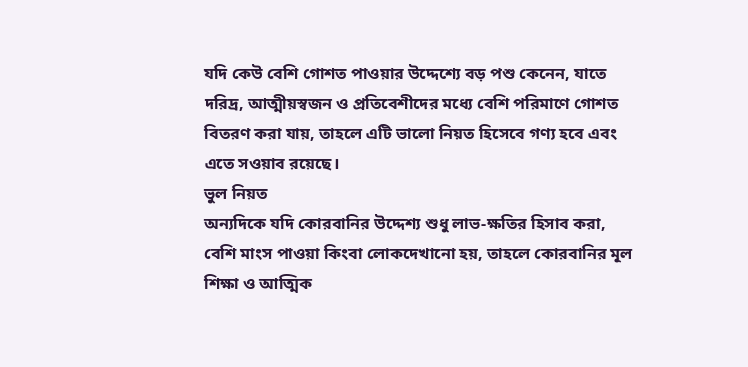যদি কেউ বেশি গোশত পাওয়ার উদ্দেশ্যে বড় পশু কেনেন, যাতে দরিদ্র, আত্মীয়স্বজন ও প্রতিবেশীদের মধ্যে বেশি পরিমাণে গোশত বিতরণ করা যায়, তাহলে এটি ভালো নিয়ত হিসেবে গণ্য হবে এবং এতে সওয়াব রয়েছে।
ভুল নিয়ত
অন্যদিকে যদি কোরবানির উদ্দেশ্য শুধু লাভ-ক্ষতির হিসাব করা, বেশি মাংস পাওয়া কিংবা লোকদেখানো হয়, তাহলে কোরবানির মূল শিক্ষা ও আত্মিক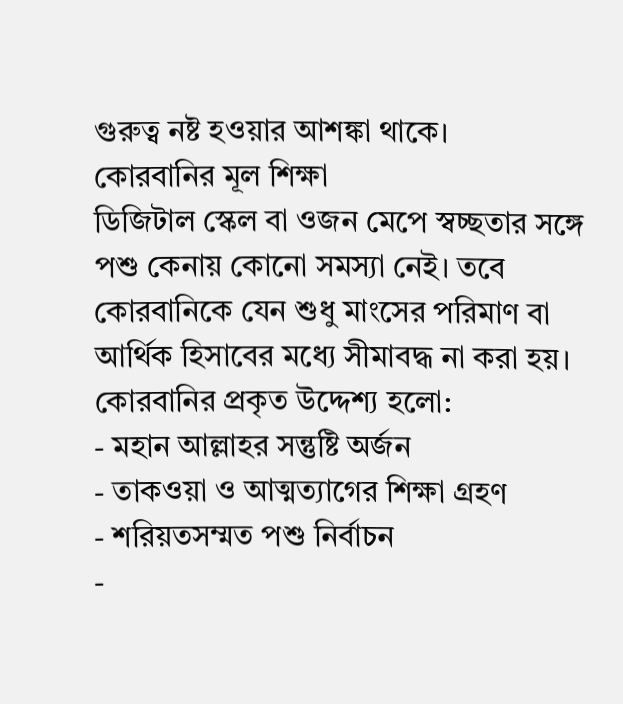গুরুত্ব নষ্ট হওয়ার আশঙ্কা থাকে।
কোরবানির মূল শিক্ষা
ডিজিটাল স্কেল বা ওজন মেপে স্বচ্ছতার সঙ্গে পশু কেনায় কোনো সমস্যা নেই। তবে কোরবানিকে যেন শুধু মাংসের পরিমাণ বা আর্থিক হিসাবের মধ্যে সীমাবদ্ধ না করা হয়।
কোরবানির প্রকৃত উদ্দেশ্য হলো:
- মহান আল্লাহর সন্তুষ্টি অর্জন
- তাকওয়া ও আত্মত্যাগের শিক্ষা গ্রহণ
- শরিয়তসম্মত পশু নির্বাচন
-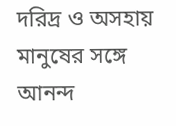দরিদ্র ও অসহায় মানুষের সঙ্গে আনন্দ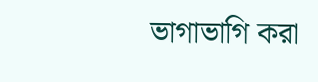ভাগাভাগি করা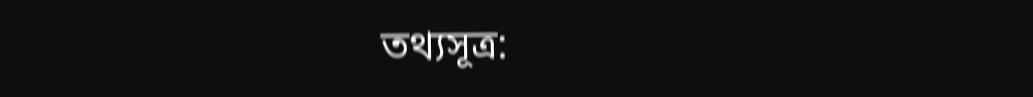তথ্যসূত্র: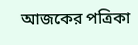আজকের পত্রিকা